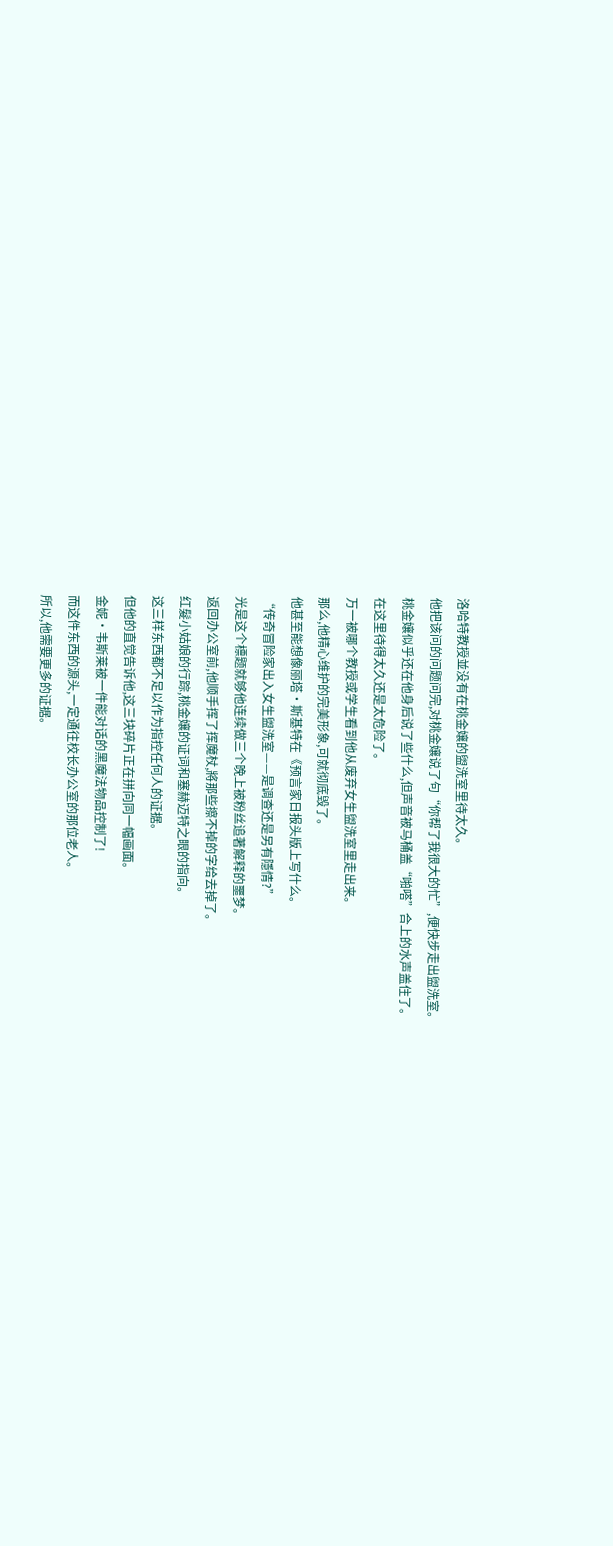洛哈特教授並没有在桃金孃的盥洗室里待太久。
他把该问的问题问完,对桃金孃说了句“你帮了我很大的忙”,便快步走出盥洗室。
桃金孃似乎还在他身后说了些什么,但声音被马桶盖“啪嗒”合上的水声盖住了。
在这里待得太久还是太危险了。
万一被哪个教授或学生看到他从废弃女生盥洗室里走出来。
那么,他精心维护的完美形象,可就彻底毁了。
他甚至能想像丽塔·斯基特在《预言家日报头版上写什么。
“传奇冒险家出入女生盥洗室——是调查还是另有隱情?”
光是这个標题就够他连续做三个晚上被粉丝追著解释的噩梦。
返回办公室前,他顺手挥了挥魔杖,將那些擦不掉的字给去掉了。
红髮小姑娘的行踪,桃金孃的证词和塞赫迈特之眼的指向。
这三样东西都不足以作为指控任何人的证据。
但他的直觉告诉他,这三块碎片正在拼向同一幅画面。
金妮·韦斯莱被一件能对话的黑魔法物品控制了!
而这件东西的源头,一定通往校长办公室的那位老人。
所以,他需要更多的证据。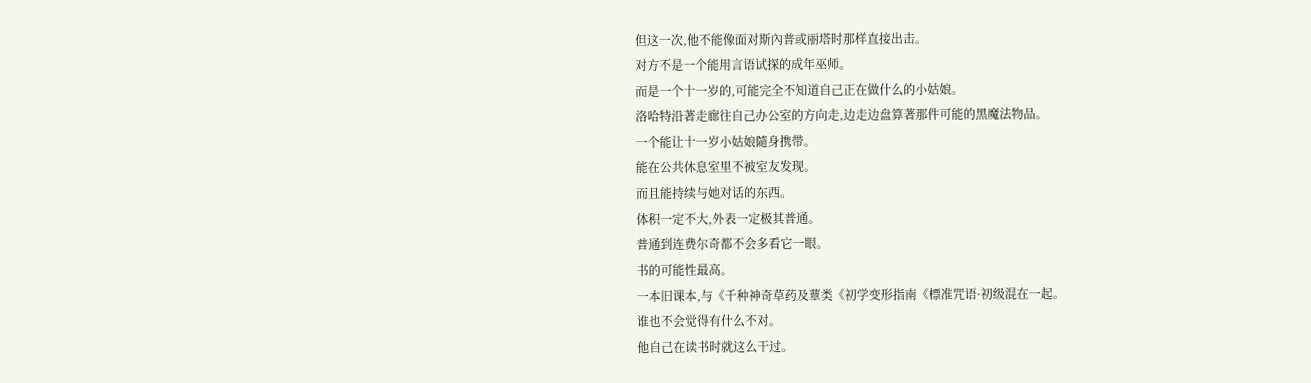但这一次,他不能像面对斯內普或丽塔时那样直接出击。
对方不是一个能用言语试探的成年巫师。
而是一个十一岁的,可能完全不知道自己正在做什么的小姑娘。
洛哈特沿著走廊往自己办公室的方向走,边走边盘算著那件可能的黑魔法物品。
一个能让十一岁小姑娘隨身携带。
能在公共休息室里不被室友发现。
而且能持续与她对话的东西。
体积一定不大,外表一定极其普通。
普通到连费尔奇都不会多看它一眼。
书的可能性最高。
一本旧课本,与《千种神奇草药及蕈类《初学变形指南《標准咒语·初级混在一起。
谁也不会觉得有什么不对。
他自己在读书时就这么干过。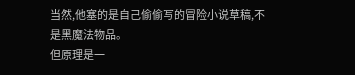当然,他塞的是自己偷偷写的冒险小说草稿,不是黑魔法物品。
但原理是一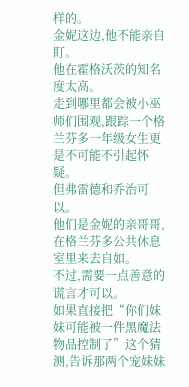样的。
金妮这边,他不能亲自盯。
他在霍格沃茨的知名度太高。
走到哪里都会被小巫师们围观,跟踪一个格兰芬多一年级女生更是不可能不引起怀疑。
但弗雷德和乔治可以。
他们是金妮的亲哥哥,在格兰芬多公共休息室里来去自如。
不过,需要一点善意的谎言才可以。
如果直接把“你们妹妹可能被一件黑魔法物品控制了”这个猜测,告诉那两个宠妹妹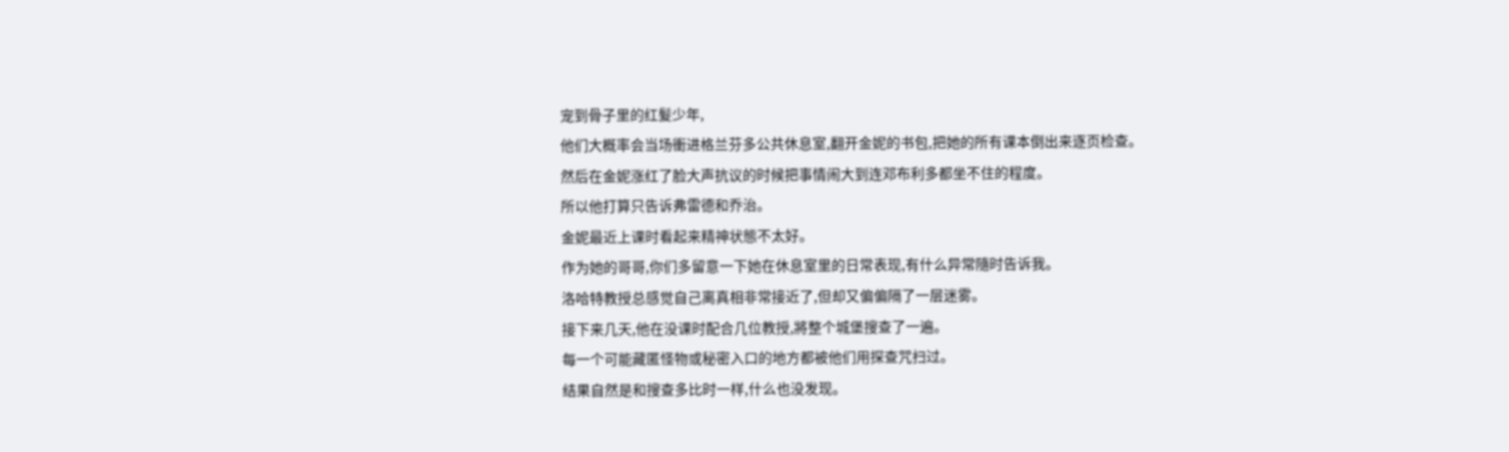宠到骨子里的红髮少年,
他们大概率会当场衝进格兰芬多公共休息室,翻开金妮的书包,把她的所有课本倒出来逐页检查。
然后在金妮涨红了脸大声抗议的时候把事情闹大到连邓布利多都坐不住的程度。
所以他打算只告诉弗雷德和乔治。
金妮最近上课时看起来精神状態不太好。
作为她的哥哥,你们多留意一下她在休息室里的日常表现,有什么异常隨时告诉我。
洛哈特教授总感觉自己离真相非常接近了,但却又偏偏隔了一层迷雾。
接下来几天,他在没课时配合几位教授,將整个城堡搜查了一遍。
每一个可能藏匿怪物或秘密入口的地方都被他们用探查咒扫过。
结果自然是和搜查多比时一样,什么也没发现。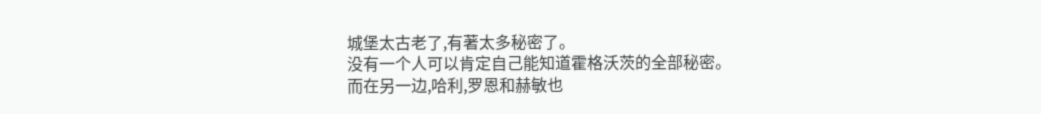城堡太古老了,有著太多秘密了。
没有一个人可以肯定自己能知道霍格沃茨的全部秘密。
而在另一边,哈利,罗恩和赫敏也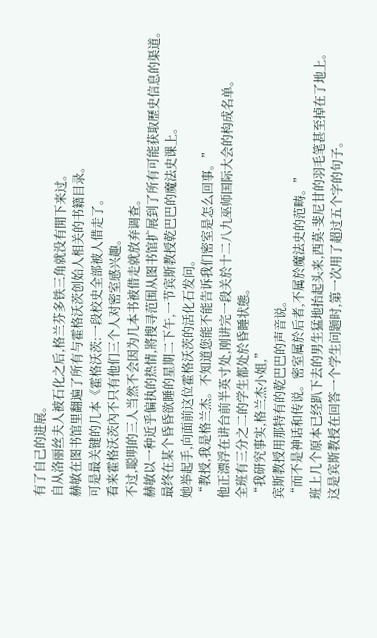有了自己的进展。
自从洛丽丝夫人被石化之后,格兰芬多铁三角就没有閒下来过。
赫敏在图书馆里翻遍了所有与霍格沃茨创始人相关的书籍目录。
可是最关键的几本《霍格沃茨:一段校史全部被人借走了。
看来霍格沃茨內不只有他们三个人对密室感兴趣。
不过,聪明的三人当然不会因为几本书被借走就放弃调查。
赫敏以一种近乎偏执的热情,將搜寻范围从图书馆扩展到了所有可能获取歷史信息的渠道。
最终在某个昏昏欲睡的星期二下午,一节宾斯教授乾巴巴的魔法史课上。
她举起手,向面前这位霍格沃茨的活化石发问。
“教授,我是格兰杰。不知道您能不能告诉我们密室是怎么回事。”
他正漂浮在讲台前半英寸处,刚讲完一段关於十二八九巫师国际大会的构成名单。
全班有三分之二的学生都处於昏睡状態。
“我研究事实,格兰杰小姐,”
宾斯教授用那特有的乾巴巴的声音说。
“而不是神话和传说。密室属於后者,不属於魔法史的范畴。”
班上几个原本已经趴下去的男生猛地抬起头来,西莫·斐尼甘的羽毛笔甚至掉在了地上。
这是宾斯教授在回答一个学生问题时,第一次用了超过五个字的句子。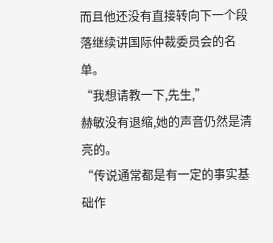而且他还没有直接转向下一个段落继续讲国际仲裁委员会的名单。
“我想请教一下,先生,”
赫敏没有退缩,她的声音仍然是清亮的。
“传说通常都是有一定的事实基础作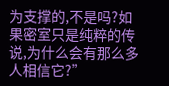为支撑的,不是吗?如果密室只是纯粹的传说,为什么会有那么多人相信它?”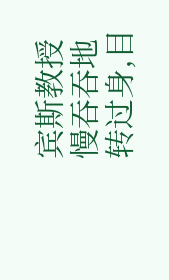宾斯教授慢吞吞地转过身,目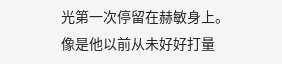光第一次停留在赫敏身上。
像是他以前从未好好打量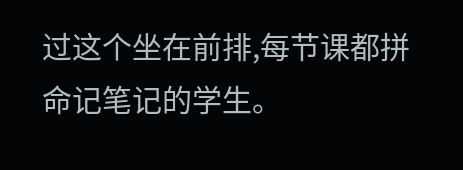过这个坐在前排,每节课都拼命记笔记的学生。